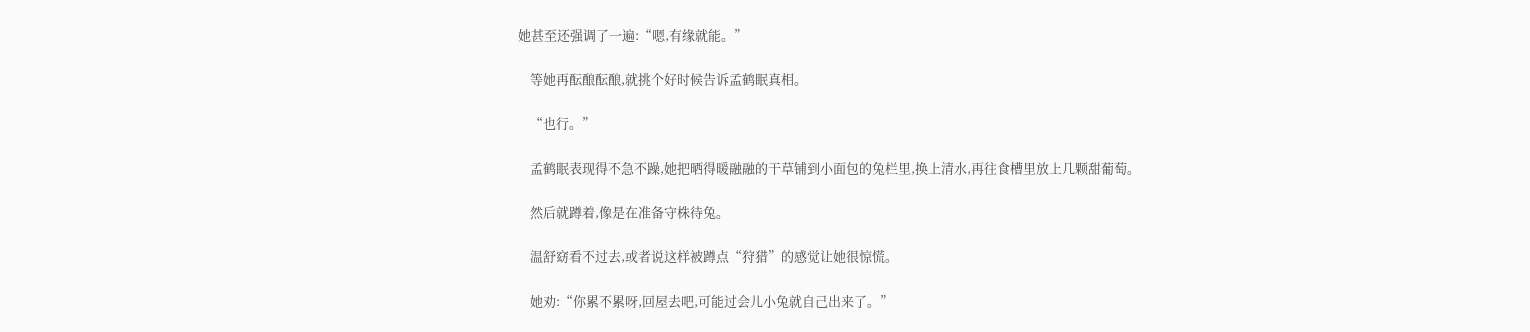她甚至还强调了一遍:“嗯,有缘就能。”

    等她再酝酿酝酿,就挑个好时候告诉孟鹤眠真相。

    “也行。”

    孟鹤眠表现得不急不躁,她把晒得暖融融的干草铺到小面包的兔栏里,换上清水,再往食槽里放上几颗甜葡萄。

    然后就蹲着,像是在准备守株待兔。

    温舒窈看不过去,或者说这样被蹲点“狩猎”的感觉让她很惊慌。

    她劝:“你累不累呀,回屋去吧,可能过会儿小兔就自己出来了。”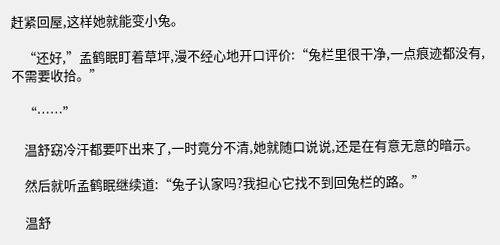赶紧回屋,这样她就能变小兔。

    “还好,”孟鹤眠盯着草坪,漫不经心地开口评价:“兔栏里很干净,一点痕迹都没有,不需要收拾。”

    “……”

    温舒窈冷汗都要吓出来了,一时竟分不清,她就随口说说,还是在有意无意的暗示。

    然后就听孟鹤眠继续道:“兔子认家吗?我担心它找不到回兔栏的路。”

    温舒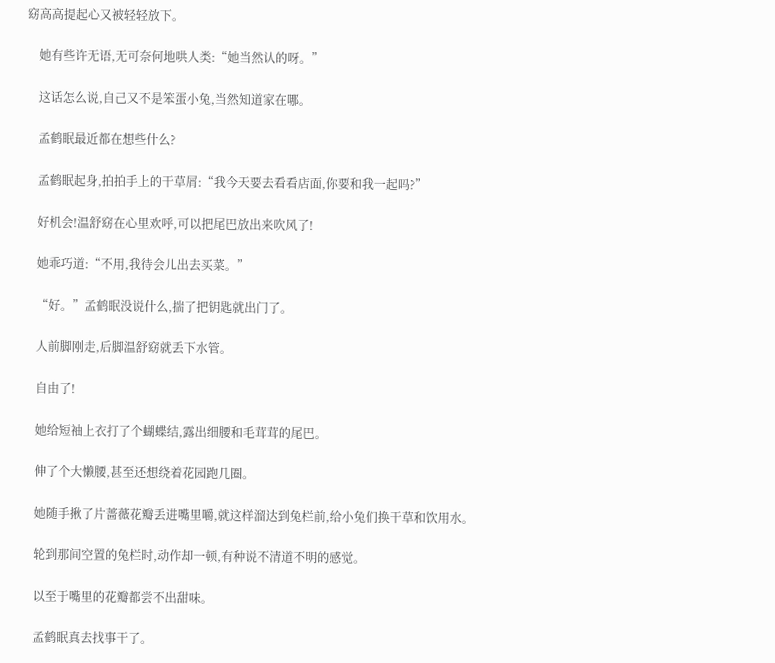窈高高提起心又被轻轻放下。

    她有些许无语,无可奈何地哄人类:“她当然认的呀。”

    这话怎么说,自己又不是笨蛋小兔,当然知道家在哪。

    孟鹤眠最近都在想些什么?

    孟鹤眠起身,拍拍手上的干草屑:“我今天要去看看店面,你要和我一起吗?”

    好机会!温舒窈在心里欢呼,可以把尾巴放出来吹风了!

    她乖巧道:“不用,我待会儿出去买菜。”

    “好。”孟鹤眠没说什么,揣了把钥匙就出门了。

    人前脚刚走,后脚温舒窈就丢下水管。

    自由了!

    她给短袖上衣打了个蝴蝶结,露出细腰和毛茸茸的尾巴。

    伸了个大懒腰,甚至还想绕着花园跑几圈。

    她随手揪了片蔷薇花瓣丢进嘴里嚼,就这样溜达到兔栏前,给小兔们换干草和饮用水。

    轮到那间空置的兔栏时,动作却一顿,有种说不清道不明的感觉。

    以至于嘴里的花瓣都尝不出甜味。

    孟鹤眠真去找事干了。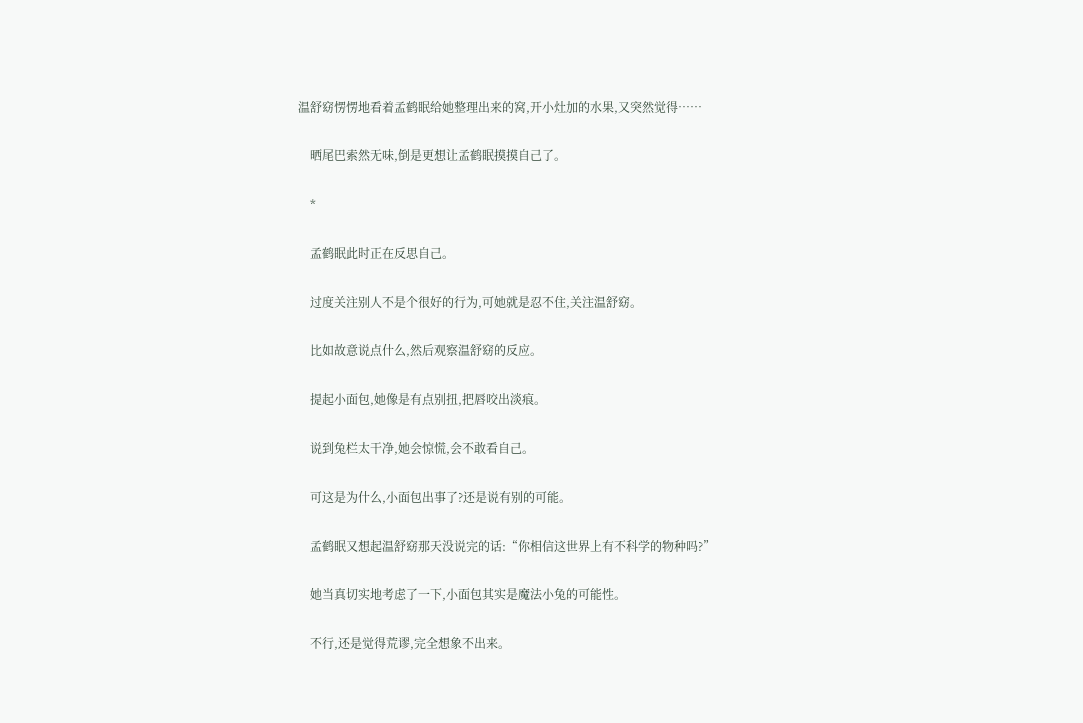温舒窈愣愣地看着孟鹤眠给她整理出来的窝,开小灶加的水果,又突然觉得……

    晒尾巴索然无味,倒是更想让孟鹤眠摸摸自己了。

    *

    孟鹤眠此时正在反思自己。

    过度关注别人不是个很好的行为,可她就是忍不住,关注温舒窈。

    比如故意说点什么,然后观察温舒窈的反应。

    提起小面包,她像是有点别扭,把唇咬出淡痕。

    说到兔栏太干净,她会惊慌,会不敢看自己。

    可这是为什么,小面包出事了?还是说有别的可能。

    孟鹤眠又想起温舒窈那天没说完的话:“你相信这世界上有不科学的物种吗?”

    她当真切实地考虑了一下,小面包其实是魔法小兔的可能性。

    不行,还是觉得荒谬,完全想象不出来。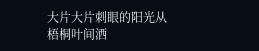大片大片刺眼的阳光从梧桐叶间洒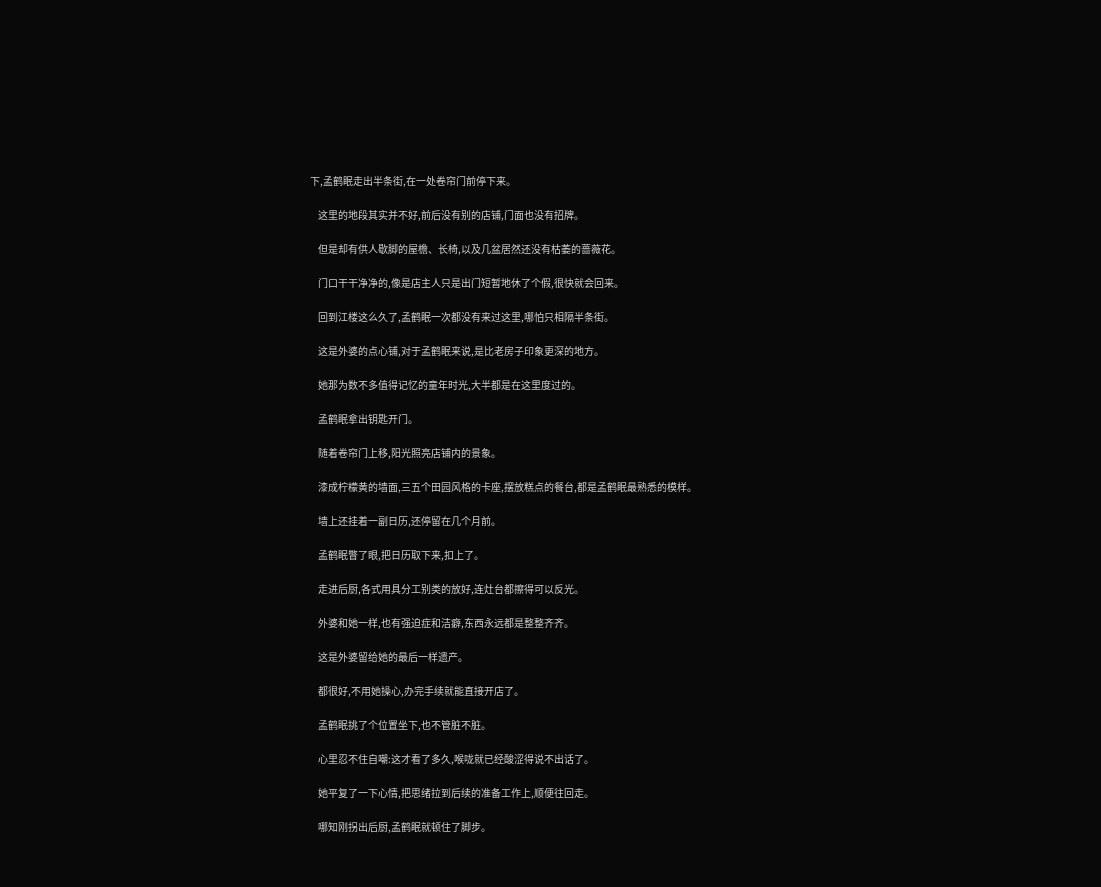下,孟鹤眠走出半条街,在一处卷帘门前停下来。

    这里的地段其实并不好,前后没有别的店铺,门面也没有招牌。

    但是却有供人歇脚的屋檐、长椅,以及几盆居然还没有枯萎的蔷薇花。

    门口干干净净的,像是店主人只是出门短暂地休了个假,很快就会回来。

    回到江楼这么久了,孟鹤眠一次都没有来过这里,哪怕只相隔半条街。

    这是外婆的点心铺,对于孟鹤眠来说,是比老房子印象更深的地方。

    她那为数不多值得记忆的童年时光,大半都是在这里度过的。

    孟鹤眠拿出钥匙开门。

    随着卷帘门上移,阳光照亮店铺内的景象。

    漆成柠檬黄的墙面,三五个田园风格的卡座,摆放糕点的餐台,都是孟鹤眠最熟悉的模样。

    墙上还挂着一副日历,还停留在几个月前。

    孟鹤眠瞥了眼,把日历取下来,扣上了。

    走进后厨,各式用具分工别类的放好,连灶台都擦得可以反光。

    外婆和她一样,也有强迫症和洁癖,东西永远都是整整齐齐。

    这是外婆留给她的最后一样遗产。

    都很好,不用她操心,办完手续就能直接开店了。

    孟鹤眠挑了个位置坐下,也不管脏不脏。

    心里忍不住自嘲:这才看了多久,喉咙就已经酸涩得说不出话了。

    她平复了一下心情,把思绪拉到后续的准备工作上,顺便往回走。

    哪知刚拐出后厨,孟鹤眠就顿住了脚步。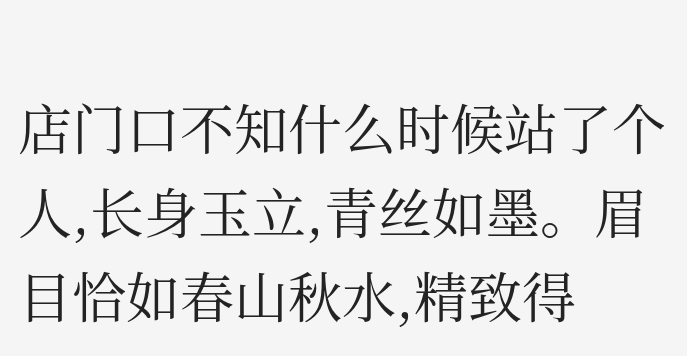店门口不知什么时候站了个人,长身玉立,青丝如墨。眉目恰如春山秋水,精致得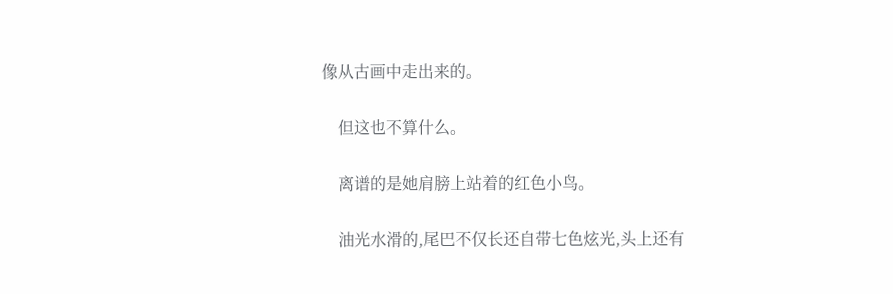像从古画中走出来的。

    但这也不算什么。

    离谱的是她肩膀上站着的红色小鸟。

    油光水滑的,尾巴不仅长还自带七色炫光,头上还有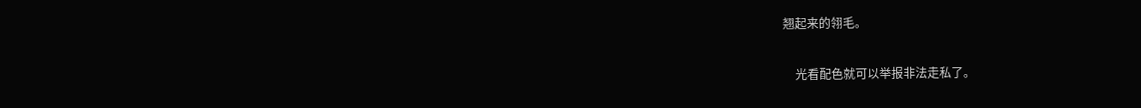翘起来的翎毛。

    光看配色就可以举报非法走私了。